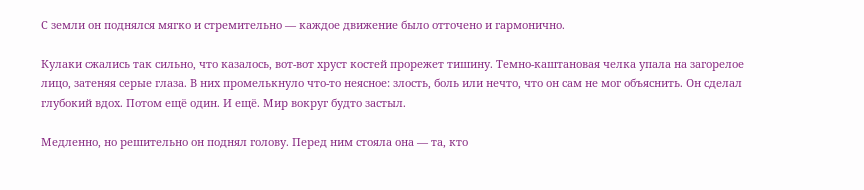С земли он поднялся мягко и стремительно — каждое движение было отточено и гармонично.

Кулаки сжались так сильно, что казалось, вот-вот хруст костей прорежет тишину. Темно-каштановая челка упала на загорелое лицо, затеняя серые глаза. В них промелькнуло что-то неясное: злость, боль или нечто, что он сам не мог объяснить. Он сделал глубокий вдох. Потом ещё один. И ещё. Мир вокруг будто застыл.

Медленно, но решительно он поднял голову. Перед ним стояла она — та, кто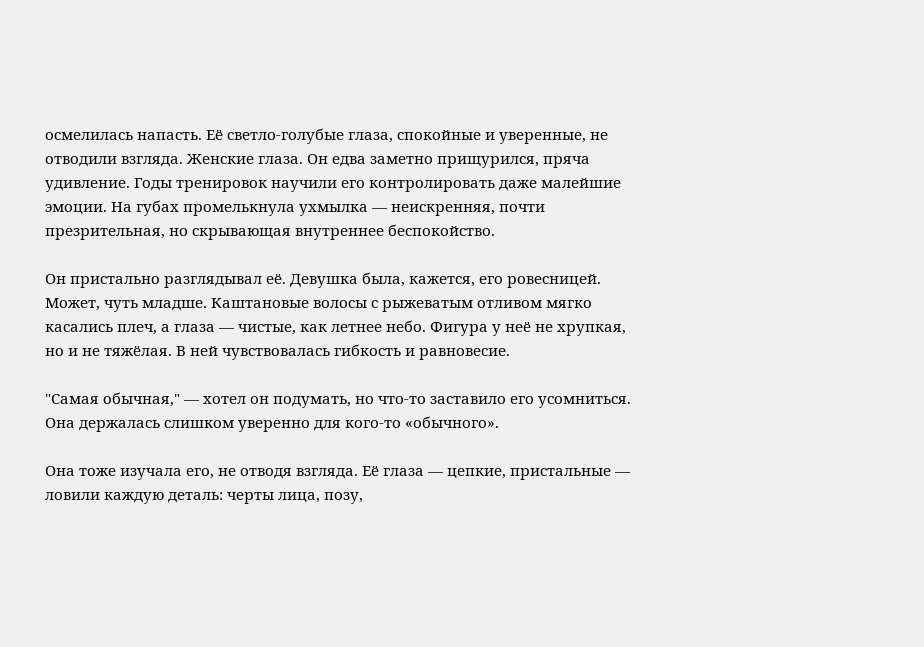осмелилась напасть. Её светло-голубые глаза, спокойные и уверенные, не отводили взгляда. Женские глаза. Он едва заметно прищурился, пряча удивление. Годы тренировок научили его контролировать даже малейшие эмоции. На губах промелькнула ухмылка — неискренняя, почти презрительная, но скрывающая внутреннее беспокойство.

Он пристально разглядывал её. Девушка была, кажется, его ровесницей. Может, чуть младше. Каштановые волосы с рыжеватым отливом мягко касались плеч, а глаза — чистые, как летнее небо. Фигура у неё не хрупкая, но и не тяжёлая. В ней чувствовалась гибкость и равновесие.

"Самая обычная," — хотел он подумать, но что-то заставило его усомниться. Она держалась слишком уверенно для кого-то «обычного».

Она тоже изучала его, не отводя взгляда. Её глаза — цепкие, пристальные — ловили каждую деталь: черты лица, позу,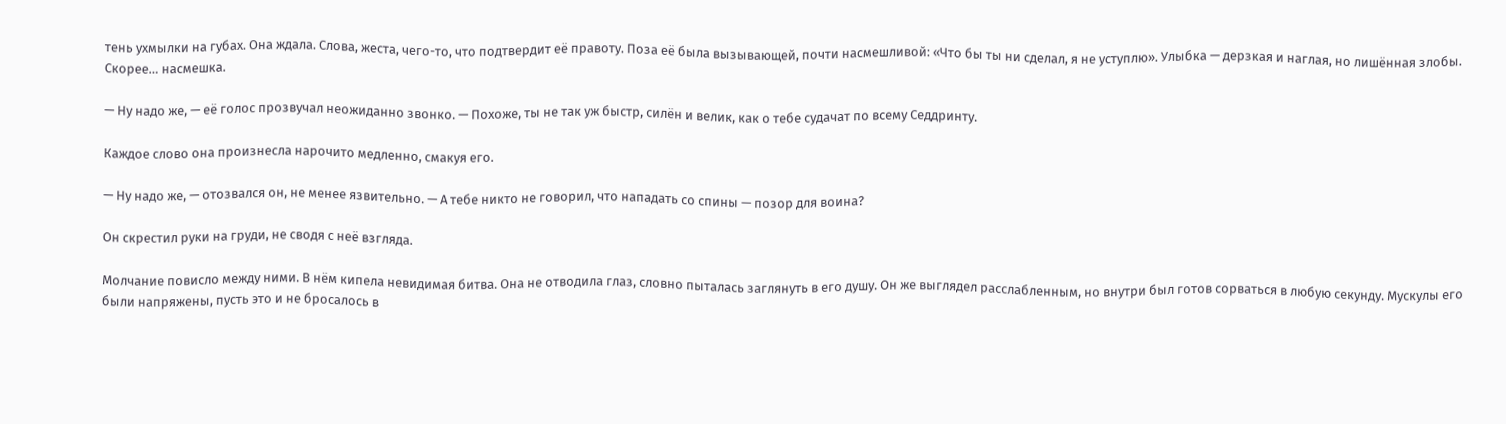тень ухмылки на губах. Она ждала. Слова, жеста, чего-то, что подтвердит её правоту. Поза её была вызывающей, почти насмешливой: «Что бы ты ни сделал, я не уступлю». Улыбка — дерзкая и наглая, но лишённая злобы. Скорее… насмешка.

— Ну надо же, — её голос прозвучал неожиданно звонко. — Похоже, ты не так уж быстр, силён и велик, как о тебе судачат по всему Седдринту.

Каждое слово она произнесла нарочито медленно, смакуя его.

— Ну надо же, — отозвался он, не менее язвительно. — А тебе никто не говорил, что нападать со спины — позор для воина?

Он скрестил руки на груди, не сводя с неё взгляда.

Молчание повисло между ними. В нём кипела невидимая битва. Она не отводила глаз, словно пыталась заглянуть в его душу. Он же выглядел расслабленным, но внутри был готов сорваться в любую секунду. Мускулы его были напряжены, пусть это и не бросалось в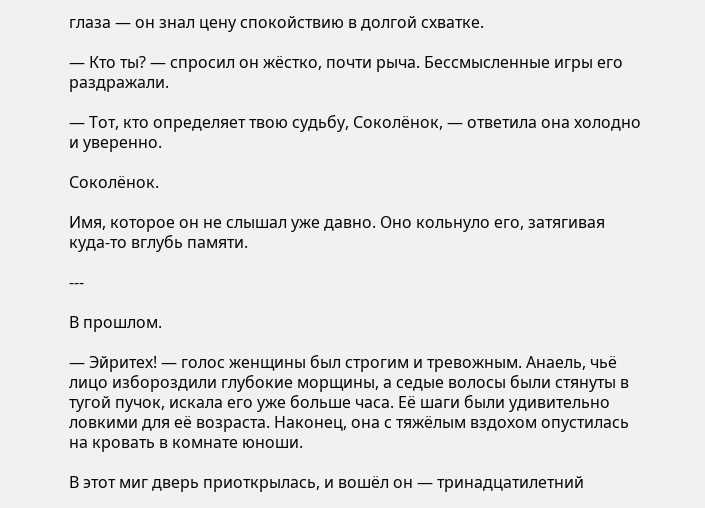глаза — он знал цену спокойствию в долгой схватке.

— Кто ты? — спросил он жёстко, почти рыча. Бессмысленные игры его раздражали.

— Тот, кто определяет твою судьбу, Соколёнок, — ответила она холодно и уверенно.

Соколёнок.

Имя, которое он не слышал уже давно. Оно кольнуло его, затягивая куда-то вглубь памяти.

---

В прошлом.

— Эйритех! — голос женщины был строгим и тревожным. Анаель, чьё лицо избороздили глубокие морщины, а седые волосы были стянуты в тугой пучок, искала его уже больше часа. Её шаги были удивительно ловкими для её возраста. Наконец, она с тяжёлым вздохом опустилась на кровать в комнате юноши.

В этот миг дверь приоткрылась, и вошёл он — тринадцатилетний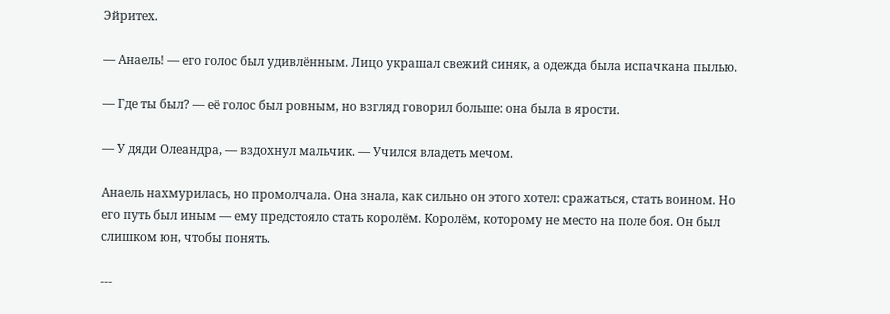Эйритех.

— Анаель! — его голос был удивлённым. Лицо украшал свежий синяк, а одежда была испачкана пылью.

— Где ты был? — её голос был ровным, но взгляд говорил больше: она была в ярости.

— У дяди Олеандра, — вздохнул мальчик. — Учился владеть мечом.

Анаель нахмурилась, но промолчала. Она знала, как сильно он этого хотел: сражаться, стать воином. Но его путь был иным — ему предстояло стать королём. Королём, которому не место на поле боя. Он был слишком юн, чтобы понять.

---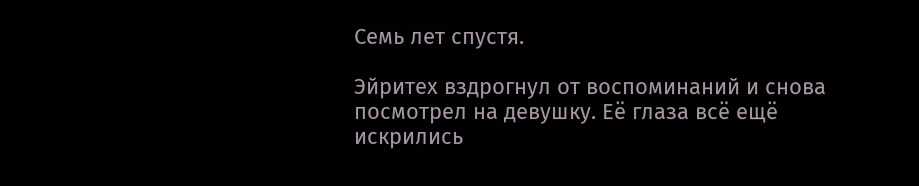Семь лет спустя.

Эйритех вздрогнул от воспоминаний и снова посмотрел на девушку. Её глаза всё ещё искрились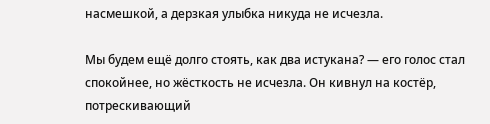насмешкой, а дерзкая улыбка никуда не исчезла.

Мы будем ещё долго стоять, как два истукана? — его голос стал спокойнее, но жёсткость не исчезла. Он кивнул на костёр, потрескивающий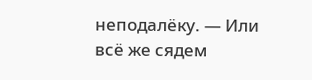неподалёку. — Или всё же сядем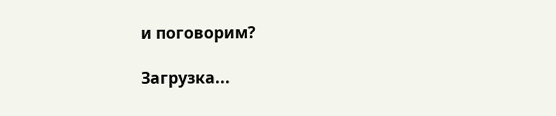и поговорим?

Загрузка...